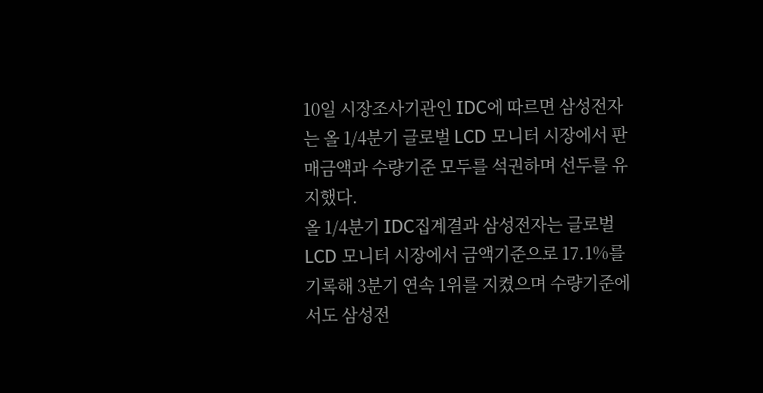10일 시장조사기관인 IDC에 따르면 삼성전자는 올 1/4분기 글로벌 LCD 모니터 시장에서 판매금액과 수량기준 모두를 석권하며 선두를 유지했다.
올 1/4분기 IDC집계결과 삼성전자는 글로벌 LCD 모니터 시장에서 금액기준으로 17.1%를 기록해 3분기 연속 1위를 지켰으며 수량기준에서도 삼성전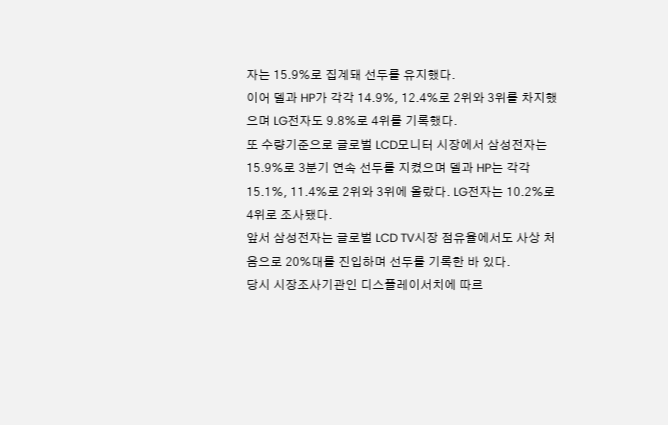자는 15.9%로 집계돼 선두를 유지했다.
이어 델과 HP가 각각 14.9%, 12.4%로 2위와 3위를 차지했으며 LG전자도 9.8%로 4위를 기록했다.
또 수량기준으로 글로벌 LCD모니터 시장에서 삼성전자는 15.9%로 3분기 연속 선두를 지켰으며 델과 HP는 각각 15.1%, 11.4%로 2위와 3위에 올랐다. LG전자는 10.2%로 4위로 조사됐다.
앞서 삼성전자는 글로벌 LCD TV시장 점유율에서도 사상 처음으로 20%대를 진입하며 선두를 기록한 바 있다.
당시 시장조사기관인 디스플레이서치에 따르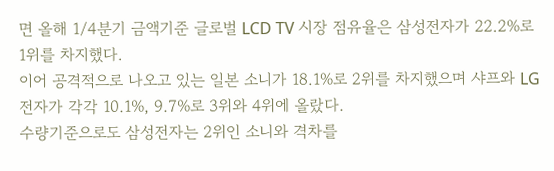면 올해 1/4분기 금액기준 글로벌 LCD TV 시장 점유율은 삼성전자가 22.2%로 1위를 차지했다.
이어 공격적으로 나오고 있는 일본 소니가 18.1%로 2위를 차지했으며 샤프와 LG전자가 각각 10.1%, 9.7%로 3위와 4위에 올랐다.
수량기준으로도 삼성전자는 2위인 소니와 격차를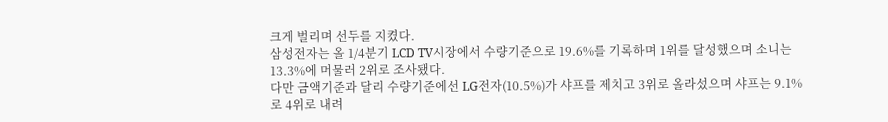크게 벌리며 선두를 지켰다.
삼성전자는 올 1/4분기 LCD TV시장에서 수량기준으로 19.6%를 기록하며 1위를 달성했으며 소니는 13.3%에 머물러 2위로 조사됐다.
다만 금액기준과 달리 수량기준에선 LG전자(10.5%)가 샤프를 제치고 3위로 올라섰으며 샤프는 9.1%로 4위로 내려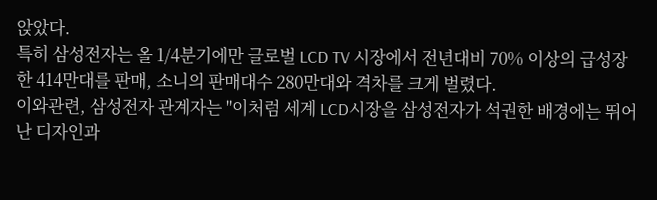앉았다.
특히 삼성전자는 올 1/4분기에만 글로벌 LCD TV 시장에서 전년대비 70% 이상의 급성장한 414만대를 판매, 소니의 판매대수 280만대와 격차를 크게 벌렸다.
이와관련, 삼성전자 관계자는 "이처럼 세계 LCD시장을 삼성전자가 석권한 배경에는 뛰어난 디자인과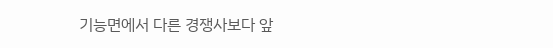기능면에서 다른 경쟁사보다 앞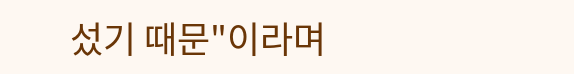섰기 때문"이라며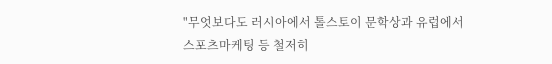"무엇보다도 러시아에서 톨스토이 문학상과 유럽에서 스포츠마케팅 등 철저히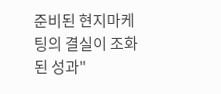준비된 현지마케팅의 결실이 조화된 성과"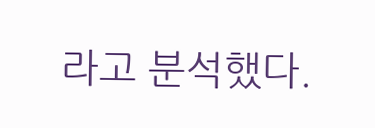라고 분석했다.